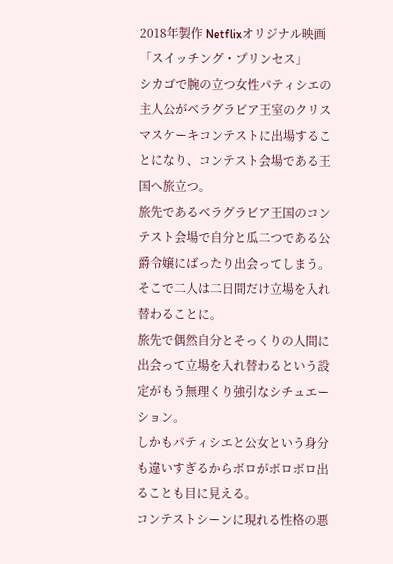2018年製作 Netflixオリジナル映画
「スイッチング・プリンセス」
シカゴで腕の立つ女性パティシエの主人公がベラグラビア王室のクリスマスケーキコンテストに出場することになり、コンテスト会場である王国へ旅立つ。
旅先であるベラグラビア王国のコンテスト会場で自分と瓜二つである公爵令嬢にばったり出会ってしまう。
そこで二人は二日間だけ立場を入れ替わることに。
旅先で偶然自分とそっくりの人間に出会って立場を入れ替わるという設定がもう無理くり強引なシチュエーション。
しかもパティシエと公女という身分も違いすぎるからボロがボロボロ出ることも目に見える。
コンテストシーンに現れる性格の悪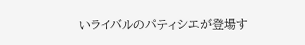いライバルのパティシエが登場す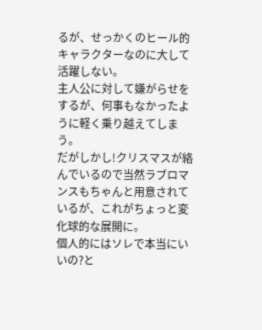るが、せっかくのヒール的キャラクターなのに大して活躍しない。
主人公に対して嫌がらせをするが、何事もなかったように軽く乗り越えてしまう。
だがしかし!クリスマスが絡んでいるので当然ラブロマンスもちゃんと用意されているが、これがちょっと変化球的な展開に。
個人的にはソレで本当にいいの?と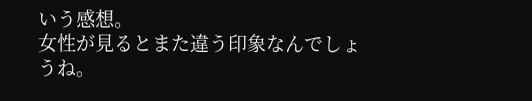いう感想。
女性が見るとまた違う印象なんでしょうね。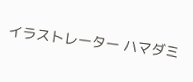イラストレーター ハマダミ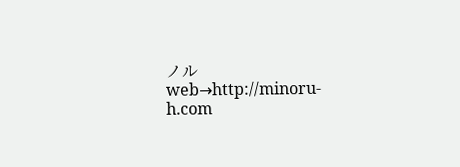ノルweb→http://minoru-h.com